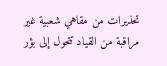تحذيرات من مقاهي شعبية غير مراقبة من القياد تتحول إلى بؤر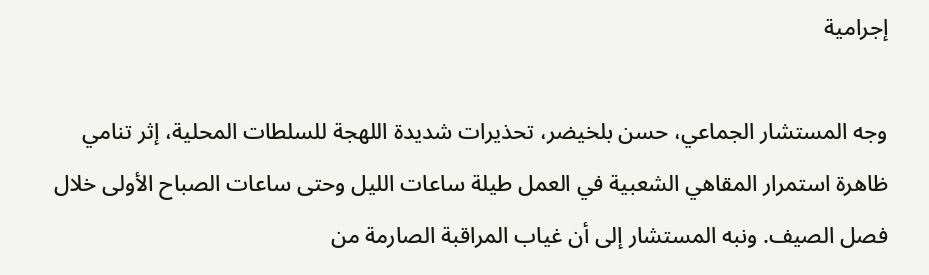إجرامية

وجه المستشار الجماعي، حسن بلخيضر، تحذيرات شديدة اللهجة للسلطات المحلية، إثر تنامي ظاهرة استمرار المقاهي الشعبية في العمل طيلة ساعات الليل وحتى ساعات الصباح الأولى خلال فصل الصيف. ونبه المستشار إلى أن غياب المراقبة الصارمة من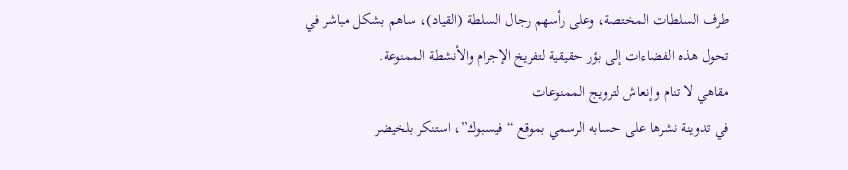طرف السلطات المختصة، وعلى رأسهم رجال السلطة (القياد)، ساهم بشكل مباشر في تحول هذه الفضاءات إلى بؤر حقيقية لتفريخ الإجرام والأنشطة الممنوعة.
مقاهي لا تنام وإنعاش لترويج الممنوعات
في تدوينة نشرها على حسابه الرسمي بموقع “فيسبوك”، استنكر بلخيضر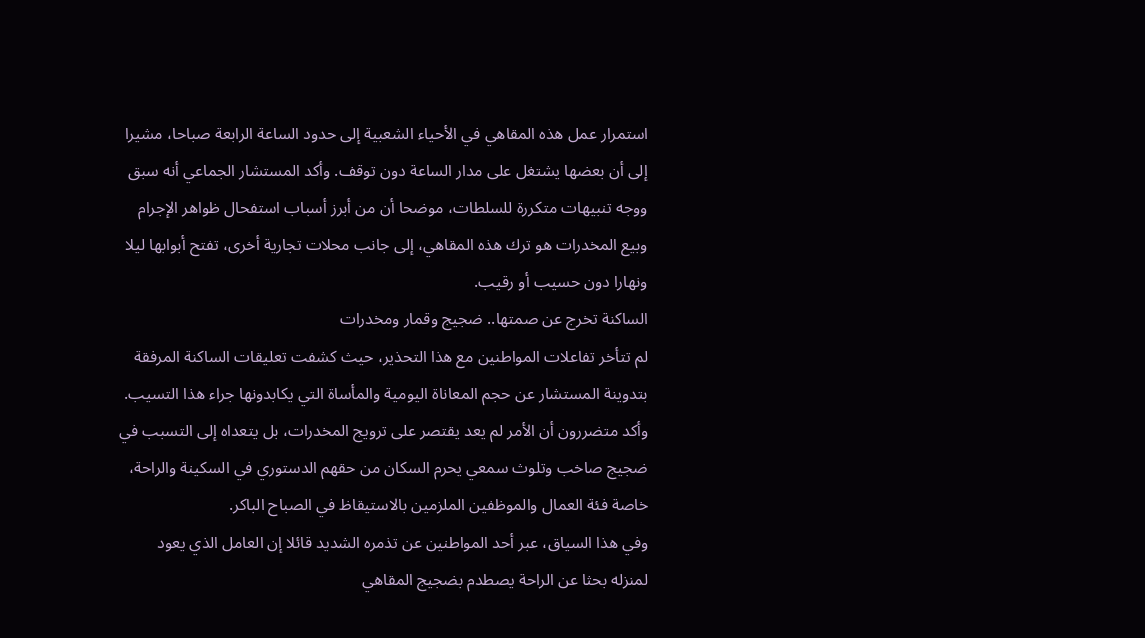استمرار عمل هذه المقاهي في الأحياء الشعبية إلى حدود الساعة الرابعة صباحا، مشيرا إلى أن بعضها يشتغل على مدار الساعة دون توقف. وأكد المستشار الجماعي أنه سبق ووجه تنبيهات متكررة للسلطات، موضحا أن من أبرز أسباب استفحال ظواهر الإجرام وبيع المخدرات هو ترك هذه المقاهي، إلى جانب محلات تجارية أخرى، تفتح أبوابها ليلا ونهارا دون حسيب أو رقيب.
الساكنة تخرج عن صمتها.. ضجيج وقمار ومخدرات
لم تتأخر تفاعلات المواطنين مع هذا التحذير، حيث كشفت تعليقات الساكنة المرفقة بتدوينة المستشار عن حجم المعاناة اليومية والمأساة التي يكابدونها جراء هذا التسيب. وأكد متضررون أن الأمر لم يعد يقتصر على ترويج المخدرات، بل يتعداه إلى التسبب في ضجيج صاخب وتلوث سمعي يحرم السكان من حقهم الدستوري في السكينة والراحة، خاصة فئة العمال والموظفين الملزمين بالاستيقاظ في الصباح الباكر.
وفي هذا السياق، عبر أحد المواطنين عن تذمره الشديد قائلا إن العامل الذي يعود لمنزله بحثا عن الراحة يصطدم بضجيج المقاهي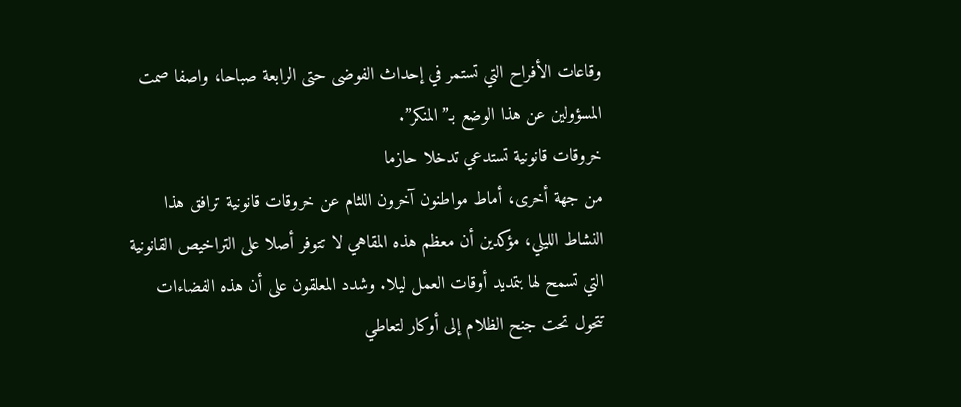وقاعات الأفراح التي تستمر في إحداث الفوضى حتى الرابعة صباحا، واصفا صمت المسؤولين عن هذا الوضع بـ”المنكر”.
خروقات قانونية تستدعي تدخلا حازما
من جهة أخرى، أماط مواطنون آخرون اللثام عن خروقات قانونية ترافق هذا النشاط الليلي، مؤكدين أن معظم هذه المقاهي لا تتوفر أصلا على التراخيص القانونية التي تسمح لها بتمديد أوقات العمل ليلا. وشدد المعلقون على أن هذه الفضاءات تتحول تحت جنح الظلام إلى أوكار لتعاطي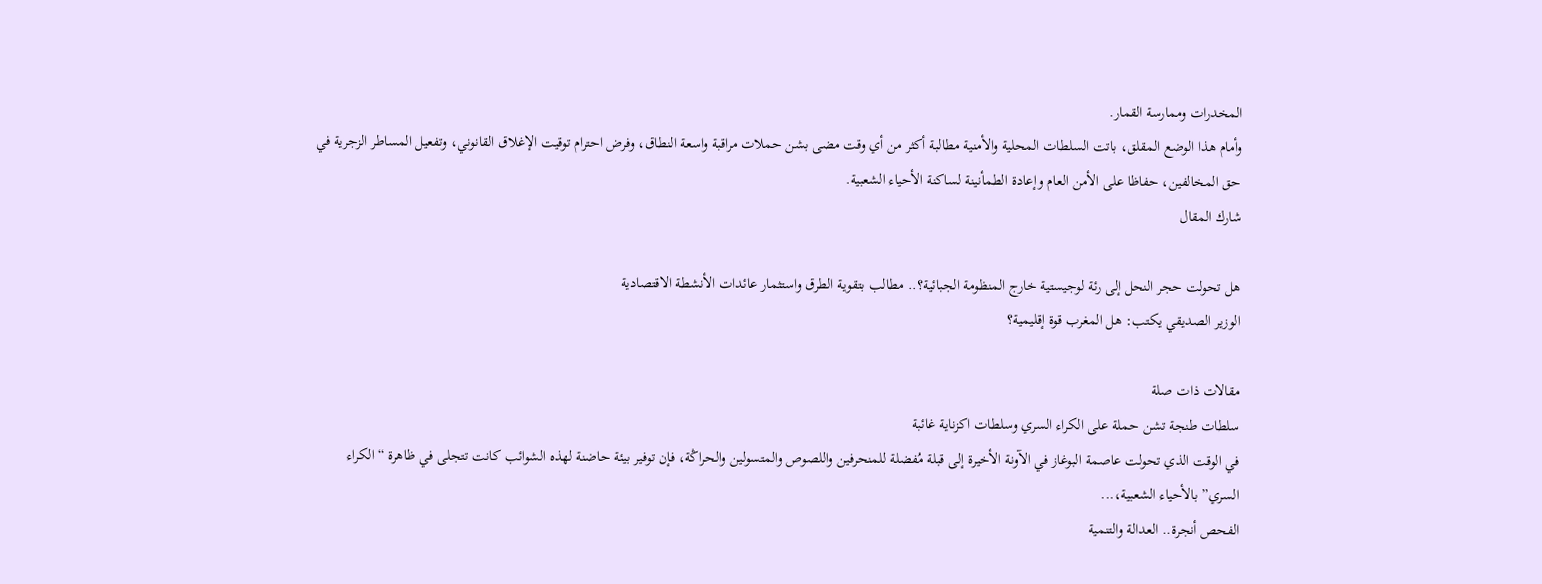المخدرات وممارسة القمار.
وأمام هذا الوضع المقلق، باتت السلطات المحلية والأمنية مطالبة أكثر من أي وقت مضى بشن حملات مراقبة واسعة النطاق، وفرض احترام توقيت الإغلاق القانوني، وتفعيل المساطر الزجرية في حق المخالفين، حفاظا على الأمن العام وإعادة الطمأنينة لساكنة الأحياء الشعبية.
شارك المقال

هل تحولت حجر النحل إلى رئة لوجيستية خارج المنظومة الجبائية؟.. مطالب بتقوية الطرق واستثمار عائدات الأنشطة الاقتصادية
الوزير الصديقي يكتب: هل المغرب قوة إقليمية؟

مقالات ذات صلة
سلطات طنجة تشن حملة على الكراء السري وسلطات اكزناية غائبة
في الوقت الذي تحولت عاصمة البوغاز في الآونة الأخيرة إلى قبلة مُفضلة للمنحرفين واللصوص والمتسولين والحراݣة، فإن توفير بيئة حاضنة لهذه الشوائب كانت تتجلى في ظاهرة “الكراء السري” بالأحياء الشعبية،...
الفحص أنجرة.. العدالة والتنمية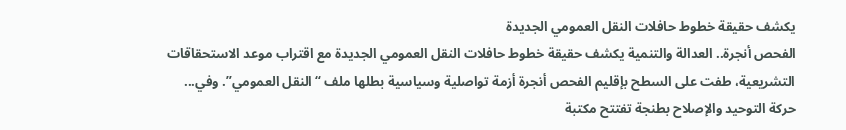يكشف حقيقة خطوط حافلات النقل العمومي الجديدة
الفحص أنجرة.. العدالة والتنمية يكشف حقيقة خطوط حافلات النقل العمومي الجديدة مع اقتراب موعد الاستحقاقات التشريعية، طفت على السطح بإقليم الفحص أنجرة أزمة تواصلية وسياسية بطلها ملف “النقل العمومي”. وفي...
حركة التوحيد والإصلاح بطنجة تفتتح مكتبة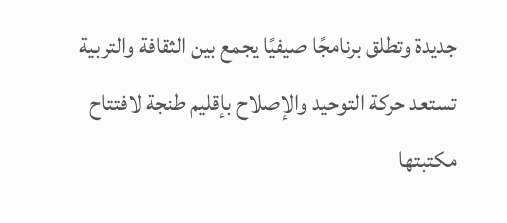جديدة وتطلق برنامجًا صيفيًا يجمع بين الثقافة والتربية
تستعد حركة التوحيد والإصلاح بإقليم طنجة لافتتاح مكتبتها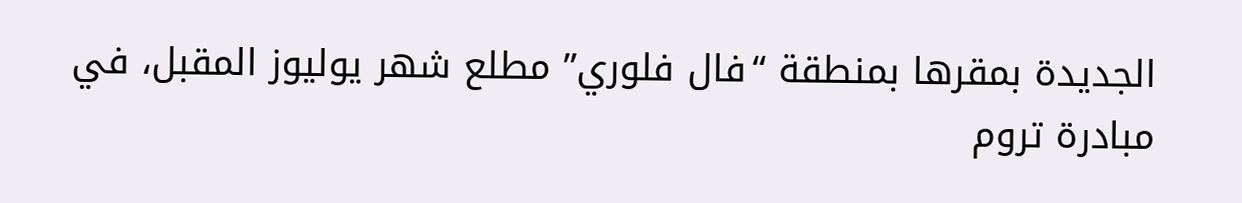الجديدة بمقرها بمنطقة “فال فلوري” مطلع شهر يوليوز المقبل، في مبادرة تروم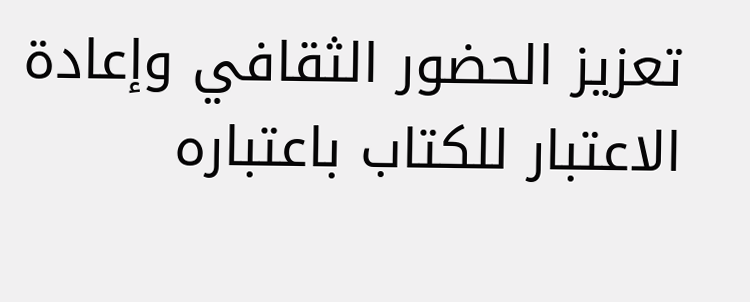تعزيز الحضور الثقافي وإعادة الاعتبار للكتاب باعتباره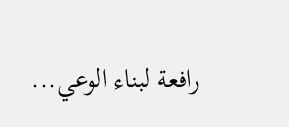رافعة لبناء الوعي...